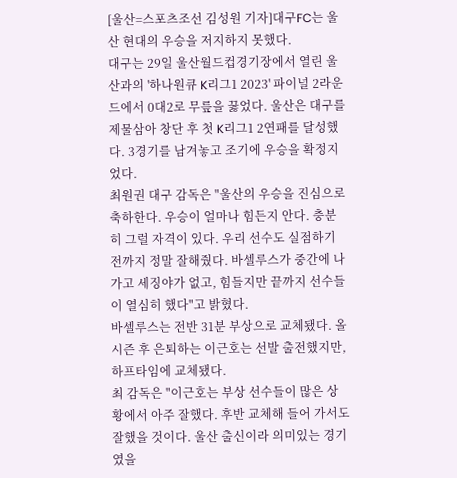[울산=스포츠조선 김성원 기자]대구FC는 울산 현대의 우승을 저지하지 못했다.
대구는 29일 울산월드컵경기장에서 열린 울산과의 '하나원큐 K리그1 2023' 파이널 2라운드에서 0대2로 무릎을 꿇었다. 울산은 대구를 제물삼아 창단 후 첫 K리그1 2연패를 달성했다. 3경기를 남겨놓고 조기에 우승을 확정지었다.
최원권 대구 감독은 "울산의 우승을 진심으로 축하한다. 우승이 얼마나 힘든지 안다. 충분히 그럴 자격이 있다. 우리 선수도 실점하기 전까지 정말 잘해줬다. 바셀루스가 중간에 나가고 세징야가 없고, 힘들지만 끝까지 선수들이 열심히 했다"고 밝혔다.
바셀루스는 전반 31분 부상으로 교체됐다. 올 시즌 후 은퇴하는 이근호는 선발 출전했지만, 하프타임에 교체됐다.
최 감독은 "이근호는 부상 선수들이 많은 상황에서 아주 잘했다. 후반 교체해 들어 가서도 잘했을 것이다. 울산 출신이라 의미있는 경기였을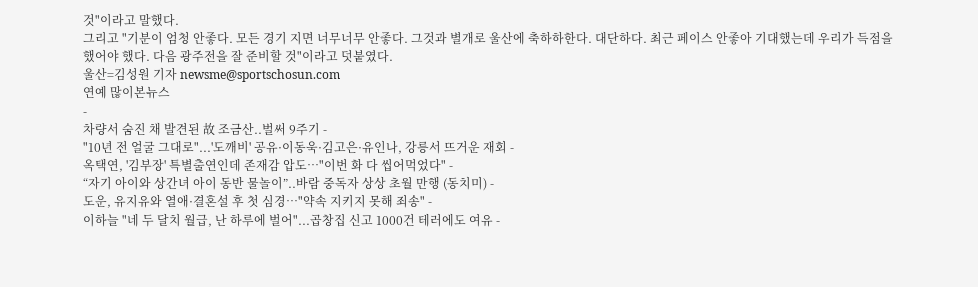것"이라고 말했다.
그리고 "기분이 엄청 안좋다. 모든 경기 지면 너무너무 안좋다. 그것과 별개로 울산에 축하하한다. 대단하다. 최근 페이스 안좋아 기대했는데 우리가 득점을 했어야 했다. 다음 광주전을 잘 준비할 것"이라고 덧붙였다.
울산=김성원 기자 newsme@sportschosun.com
연예 많이본뉴스
-
차량서 숨진 채 발견된 故 조금산..벌써 9주기 -
"10년 전 얼굴 그대로"...'도깨비' 공유·이동욱·김고은·유인나, 강릉서 뜨거운 재회 -
옥택연, '김부장' 특별출연인데 존재감 압도…"이번 화 다 씹어먹었다" -
“자기 아이와 상간녀 아이 동반 물놀이”..바람 중독자 상상 초월 만행 (동치미) -
도운, 유지유와 열애·결혼설 후 첫 심경…"약속 지키지 못해 죄송" -
이하늘 "네 두 달치 월급, 난 하루에 벌어"...곱창집 신고 1000건 테러에도 여유 -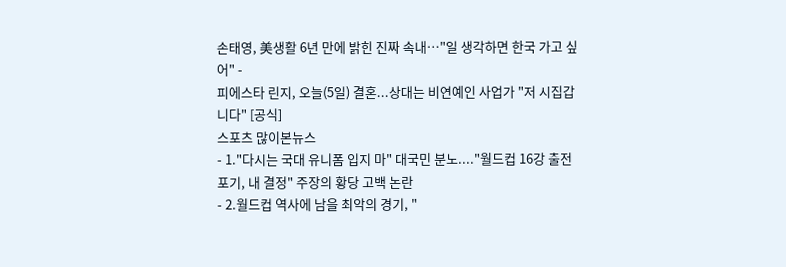손태영, 美생활 6년 만에 밝힌 진짜 속내…"일 생각하면 한국 가고 싶어" -
피에스타 린지, 오늘(5일) 결혼...상대는 비연예인 사업가 "저 시집갑니다" [공식]
스포츠 많이본뉴스
- 1."다시는 국대 유니폼 입지 마" 대국민 분노...."월드컵 16강 출전 포기, 내 결정" 주장의 황당 고백 논란
- 2.월드컵 역사에 남을 최악의 경기, "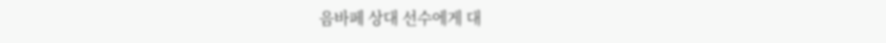음바페 상대 선수에게 대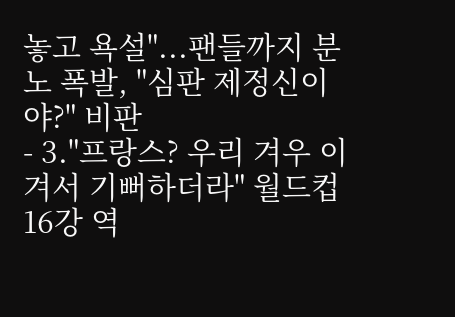놓고 욕설"...팬들까지 분노 폭발, "심판 제정신이야?" 비판
- 3."프랑스? 우리 겨우 이겨서 기뻐하더라" 월드컵 16강 역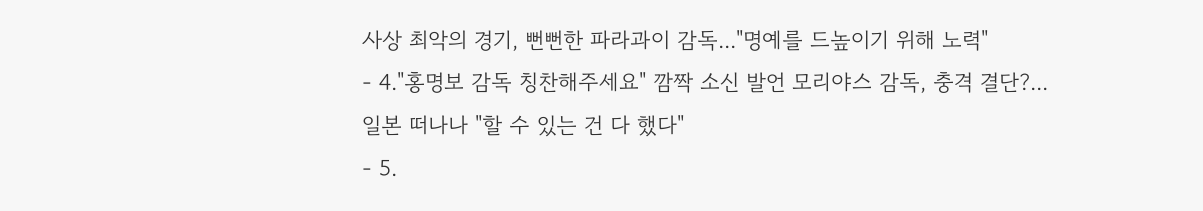사상 최악의 경기, 뻔뻔한 파라과이 감독..."명예를 드높이기 위해 노력"
- 4."홍명보 감독 칭찬해주세요" 깜짝 소신 발언 모리야스 감독, 충격 결단?...일본 떠나나 "할 수 있는 건 다 했다"
- 5.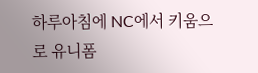하루아침에 NC에서 키움으로 유니폼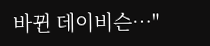바뀐 데이비슨…"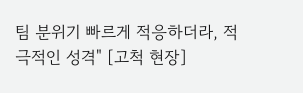팀 분위기 빠르게 적응하더라, 적극적인 성격" [고척 현장]